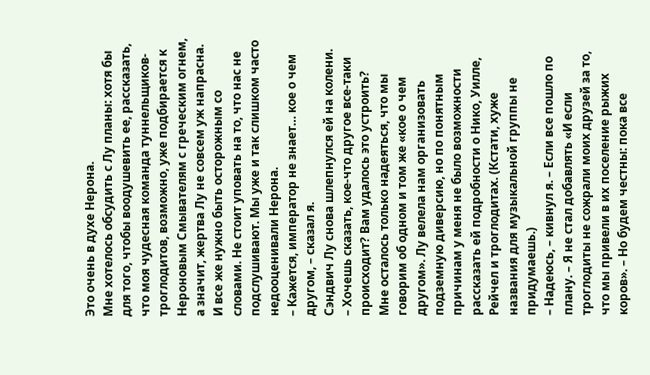Это очень в духе Нерона.
Мне хотелось обсудить с Лу планы: хотя бы для того, чтобы воодушевить ее, рассказать, что моя чудесная команда туннельщиков-троглодитов, возможно, уже подбирается к Нероновым Смывателям с греческим огнем, а значит, жертва Лу не совсем уж напрасна. И все же нужно быть осторожным со словами. Не стоит уповать на то, что нас не подслушивают. Мы уже и так слишком часто недооценивали Нерона.
– Кажется, император не знает… кое о чем другом, – сказал я.
Сэндвич Лу снова шлепнулся ей на колени.
– Хочешь сказать, кое-что другое все-таки происходит? Вам удалось это устроить?
Мне осталось только надеяться, что мы говорим об одном и том же «кое о чем другом». Лу велела нам организовать подземную диверсию, но по понятным причинам у меня не было возможности рассказать ей подробности о Нико, Уилле, Рейчел и троглодитах. (Кстати, хуже названия для музыкальной группы не придумаешь.)
– Надеюсь, – кивнул я. – Если все пошло по плану. – Я не стал добавлять «И если троглодиты не сожрали моих друзей за то, что мы привели в их поселение рыжих коров». – Но будем честны: пока все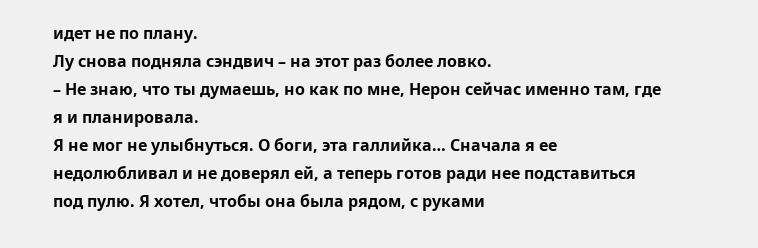идет не по плану.
Лу снова подняла сэндвич – на этот раз более ловко.
– Не знаю, что ты думаешь, но как по мне, Нерон сейчас именно там, где я и планировала.
Я не мог не улыбнуться. О боги, эта галлийка… Сначала я ее недолюбливал и не доверял ей, а теперь готов ради нее подставиться под пулю. Я хотел, чтобы она была рядом, с руками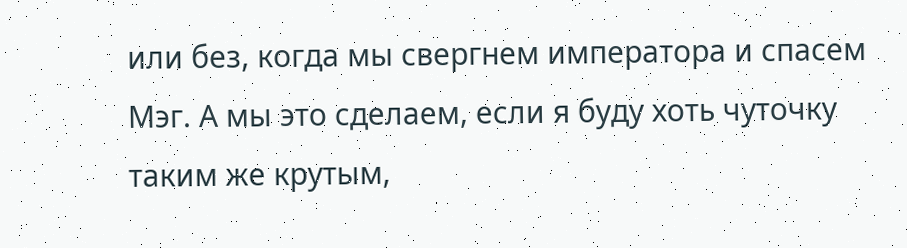или без, когда мы свергнем императора и спасем Мэг. А мы это сделаем, если я буду хоть чуточку таким же крутым,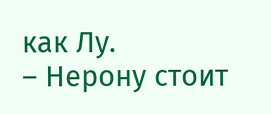как Лу.
– Нерону стоит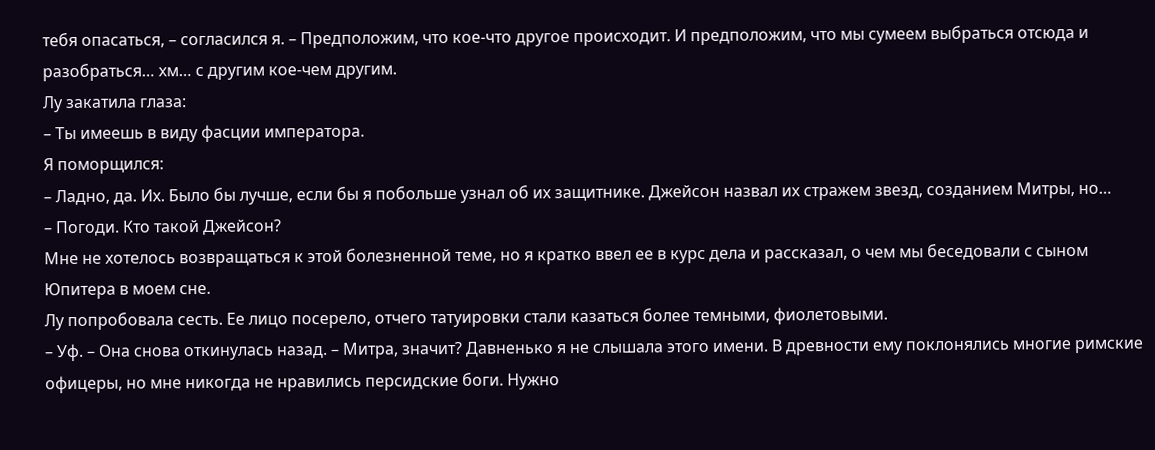тебя опасаться, – согласился я. – Предположим, что кое-что другое происходит. И предположим, что мы сумеем выбраться отсюда и разобраться… хм… с другим кое-чем другим.
Лу закатила глаза:
– Ты имеешь в виду фасции императора.
Я поморщился:
– Ладно, да. Их. Было бы лучше, если бы я побольше узнал об их защитнике. Джейсон назвал их стражем звезд, созданием Митры, но…
– Погоди. Кто такой Джейсон?
Мне не хотелось возвращаться к этой болезненной теме, но я кратко ввел ее в курс дела и рассказал, о чем мы беседовали с сыном Юпитера в моем сне.
Лу попробовала сесть. Ее лицо посерело, отчего татуировки стали казаться более темными, фиолетовыми.
– Уф. – Она снова откинулась назад. – Митра, значит? Давненько я не слышала этого имени. В древности ему поклонялись многие римские офицеры, но мне никогда не нравились персидские боги. Нужно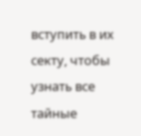вступить в их секту, чтобы узнать все тайные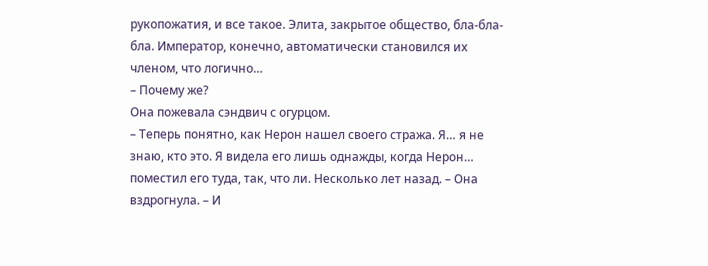рукопожатия, и все такое. Элита, закрытое общество, бла-бла-бла. Император, конечно, автоматически становился их членом, что логично…
– Почему же?
Она пожевала сэндвич с огурцом.
– Теперь понятно, как Нерон нашел своего стража. Я… я не знаю, кто это. Я видела его лишь однажды, когда Нерон… поместил его туда, так, что ли. Несколько лет назад. – Она вздрогнула. – И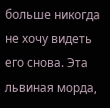больше никогда не хочу видеть его снова. Эта львиная морда,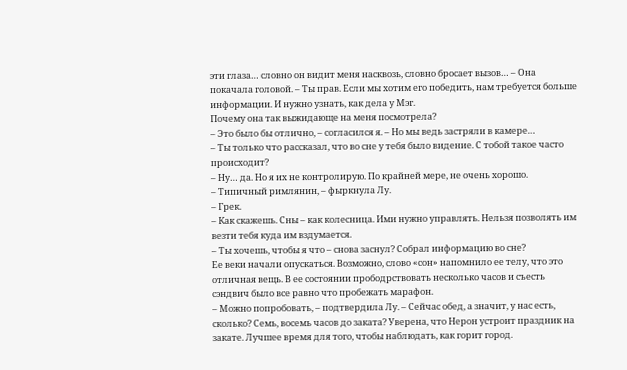эти глаза… словно он видит меня насквозь, словно бросает вызов… – Она покачала головой. – Ты прав. Если мы хотим его победить, нам требуется больше информации. И нужно узнать, как дела у Мэг.
Почему она так выжидающе на меня посмотрела?
– Это было бы отлично, – согласился я. – Но мы ведь застряли в камере…
– Ты только что рассказал, что во сне у тебя было видение. С тобой такое часто происходит?
– Ну… да. Но я их не контролирую. По крайней мере, не очень хорошо.
– Типичный римлянин, – фыркнула Лу.
– Грек.
– Как скажешь. Сны – как колесница. Ими нужно управлять. Нельзя позволять им везти тебя куда им вздумается.
– Ты хочешь, чтобы я что – снова заснул? Собрал информацию во сне?
Ее веки начали опускаться. Возможно, слово «сон» напомнило ее телу, что это отличная вещь. В ее состоянии прободрствовать несколько часов и съесть сэндвич было все равно что пробежать марафон.
– Можно попробовать, – подтвердила Лу. – Сейчас обед, а значит, у нас есть, сколько? Семь, восемь часов до заката? Уверена, что Нерон устроит праздник на закате. Лучшее время для того, чтобы наблюдать, как горит город.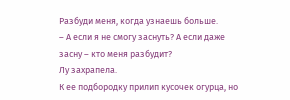Разбуди меня, когда узнаешь больше.
– А если я не смогу заснуть? А если даже засну – кто меня разбудит?
Лу захрапела.
К ее подбородку прилип кусочек огурца, но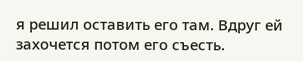я решил оставить его там. Вдруг ей захочется потом его съесть.